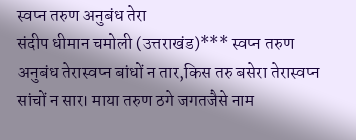स्वप्न तरुण अनुबंध तेरा
संदीप धीमान चमोली (उत्तराखंड)*** स्वप्न तरुण अनुबंध तेरास्वप्न बांधों न तार,किस तरु बसेरा तेरास्वप्न सांचों न सार। माया तरुण ठगे जगतजैसे नाम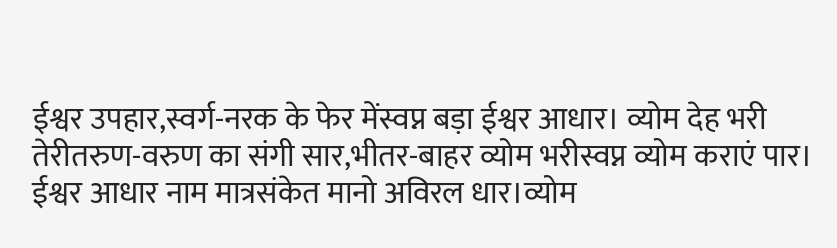ईश्वर उपहार,स्वर्ग-नरक के फेर मेंस्वप्न बड़ा ईश्वर आधार। व्योम देह भरी तेरीतरुण-वरुण का संगी सार,भीतर-बाहर व्योम भरीस्वप्न व्योम कराएं पार। ईश्वर आधार नाम मात्रसंकेत मानो अविरल धार।व्योम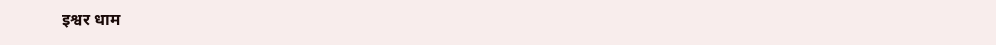इश्वर धाम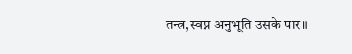तन्त्र,स्वप्न अनुभूति उसके पार॥